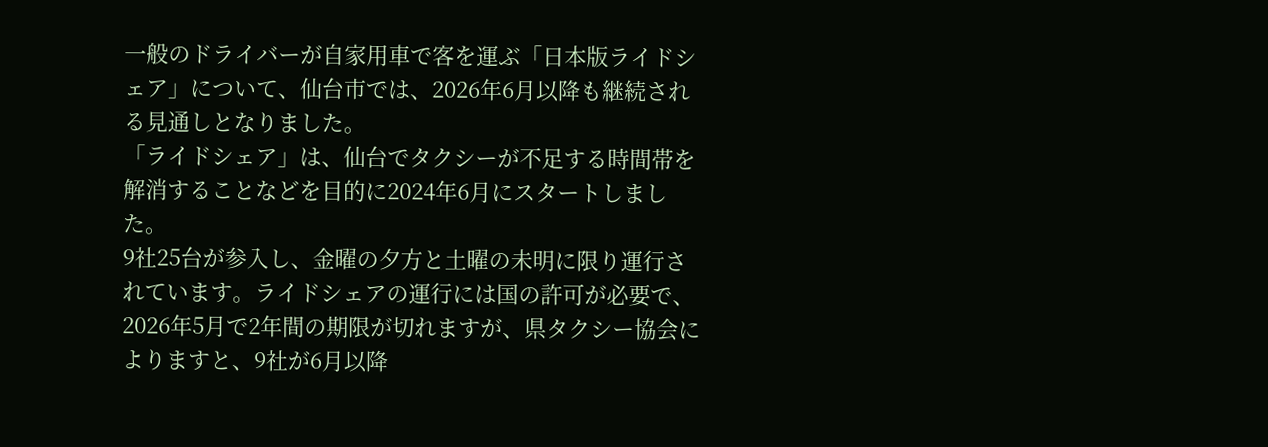一般のドライバーが自家用車で客を運ぶ「日本版ライドシェア」について、仙台市では、2026年6月以降も継続される見通しとなりました。
「ライドシェア」は、仙台でタクシーが不足する時間帯を解消することなどを目的に2024年6月にスタートしました。
9社25台が参入し、金曜の夕方と土曜の未明に限り運行されています。ライドシェアの運行には国の許可が必要で、2026年5月で2年間の期限が切れますが、県タクシー協会によりますと、9社が6月以降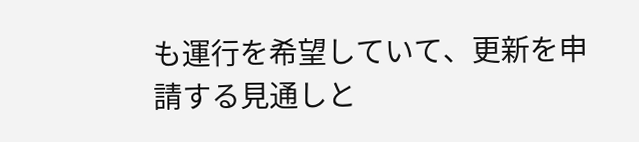も運行を希望していて、更新を申請する見通しと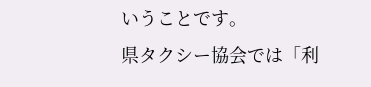いうことです。
県タクシー協会では「利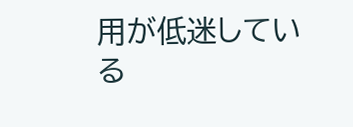用が低迷している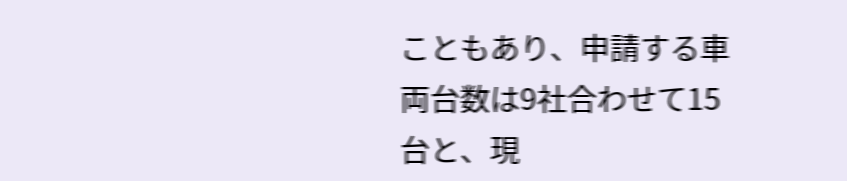こともあり、申請する車両台数は9社合わせて15台と、現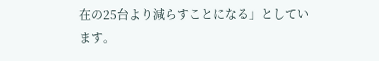在の25台より減らすことになる」としています。